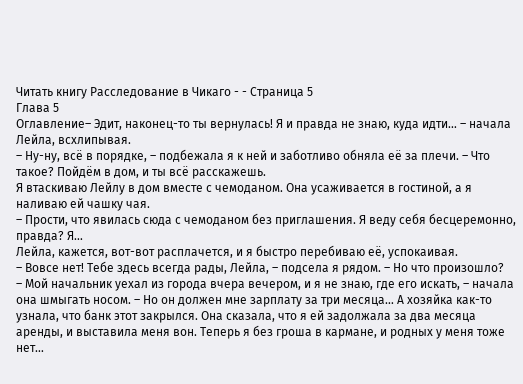Читать книгу Расследование в Чикаго - - Страница 5
Глава 5
Оглавление– Эдит, наконец-то ты вернулась! Я и правда не знаю, куда идти… – начала Лейла, всхлипывая.
– Ну-ну, всё в порядке, – подбежала я к ней и заботливо обняла её за плечи. – Что такое? Пойдём в дом, и ты всё расскажешь.
Я втаскиваю Лейлу в дом вместе с чемоданом. Она усаживается в гостиной, а я наливаю ей чашку чая.
– Прости, что явилась сюда с чемоданом без приглашения. Я веду себя бесцеремонно, правда? Я…
Лейла, кажется, вот-вот расплачется, и я быстро перебиваю её, успокаивая.
– Вовсе нет! Тебе здесь всегда рады, Лейла, – подсела я рядом. – Но что произошло?
– Мой начальник уехал из города вчера вечером, и я не знаю, где его искать, – начала она шмыгать носом. – Но он должен мне зарплату за три месяца… А хозяйка как-то узнала, что банк этот закрылся. Она сказала, что я ей задолжала за два месяца аренды, и выставила меня вон. Теперь я без гроша в кармане, и родных у меня тоже нет…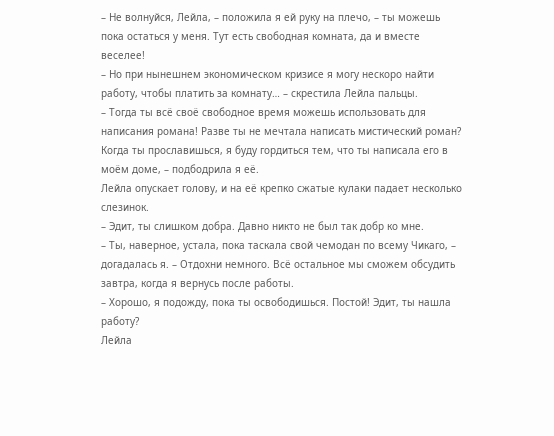– Не волнуйся, Лейла, – положила я ей руку на плечо, – ты можешь пока остаться у меня. Тут есть свободная комната, да и вместе веселее!
– Но при нынешнем экономическом кризисе я могу нескоро найти работу, чтобы платить за комнату… – скрестила Лейла пальцы.
– Тогда ты всё своё свободное время можешь использовать для написания романа! Разве ты не мечтала написать мистический роман? Когда ты прославишься, я буду гордиться тем, что ты написала его в моём доме, – подбодрила я её.
Лейла опускает голову, и на её крепко сжатые кулаки падает несколько слезинок.
– Эдит, ты слишком добра. Давно никто не был так добр ко мне.
– Ты, наверное, устала, пока таскала свой чемодан по всему Чикаго, – догадалась я. – Отдохни немного. Всё остальное мы сможем обсудить завтра, когда я вернусь после работы.
– Хорошо, я подожду, пока ты освободишься. Постой! Эдит, ты нашла работу?
Лейла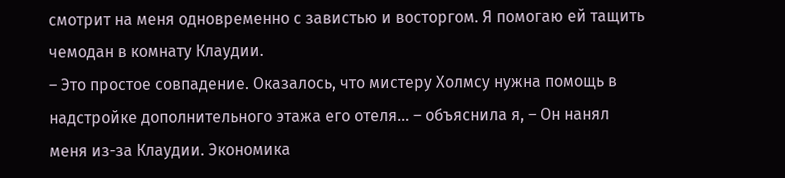смотрит на меня одновременно с завистью и восторгом. Я помогаю ей тащить чемодан в комнату Клаудии.
– Это простое совпадение. Оказалось, что мистеру Холмсу нужна помощь в надстройке дополнительного этажа его отеля… – объяснила я, – Он нанял меня из-за Клаудии. Экономика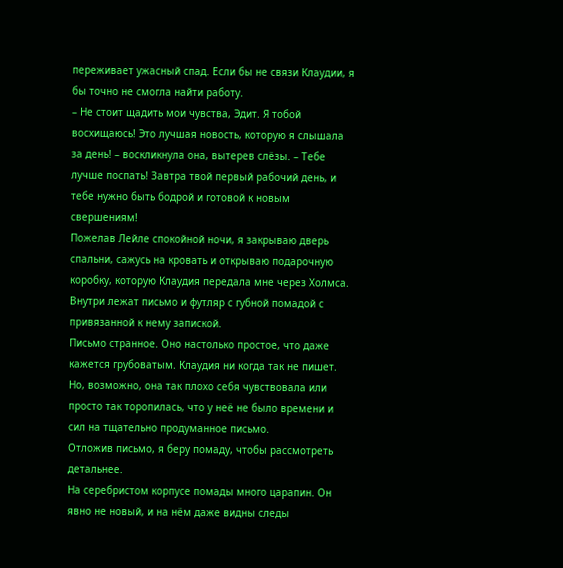переживает ужасный спад. Если бы не связи Клаудии, я бы точно не смогла найти работу.
– Не стоит щадить мои чувства, Эдит. Я тобой восхищаюсь! Это лучшая новость, которую я слышала за день! – воскликнула она, вытерев слёзы. – Тебе лучше поспать! Завтра твой первый рабочий день, и тебе нужно быть бодрой и готовой к новым свершениям!
Пожелав Лейле спокойной ночи, я закрываю дверь спальни, сажусь на кровать и открываю подарочную коробку, которую Клаудия передала мне через Холмса.
Внутри лежат письмо и футляр с губной помадой с привязанной к нему запиской.
Письмо странное. Оно настолько простое, что даже кажется грубоватым. Клаудия ни когда так не пишет. Но, возможно, она так плохо себя чувствовала или просто так торопилась, что у неё не было времени и сил на тщательно продуманное письмо.
Отложив письмо, я беру помаду, чтобы рассмотреть детальнее.
На серебристом корпусе помады много царапин. Он явно не новый, и на нём даже видны следы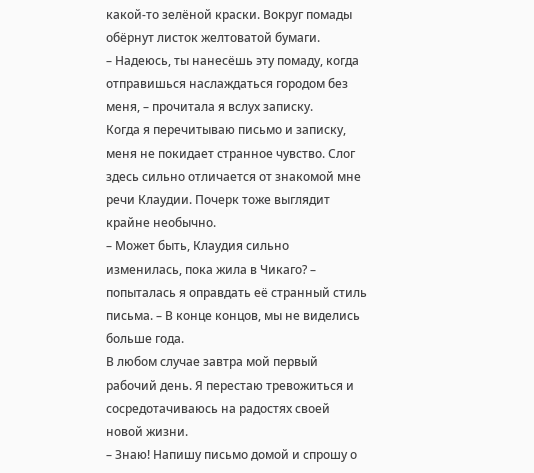какой-то зелёной краски. Вокруг помады обёрнут листок желтоватой бумаги.
– Надеюсь, ты нанесёшь эту помаду, когда отправишься наслаждаться городом без меня, – прочитала я вслух записку.
Когда я перечитываю письмо и записку, меня не покидает странное чувство. Слог здесь сильно отличается от знакомой мне речи Клаудии. Почерк тоже выглядит крайне необычно.
– Может быть, Клаудия сильно изменилась, пока жила в Чикаго? – попыталась я оправдать её странный стиль письма. – В конце концов, мы не виделись больше года.
В любом случае завтра мой первый рабочий день. Я перестаю тревожиться и сосредотачиваюсь на радостях своей новой жизни.
– Знаю! Напишу письмо домой и спрошу о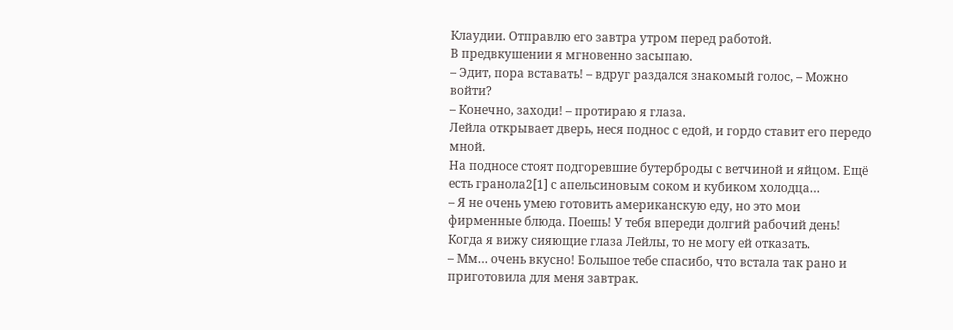Клаудии. Отправлю его завтра утром перед работой.
В предвкушении я мгновенно засыпаю.
– Эдит, пора вставать! – вдруг раздался знакомый голос, – Можно войти?
– Конечно, заходи! – протираю я глаза.
Лейла открывает дверь, неся поднос с едой, и гордо ставит его передо мной.
На подносе стоят подгоревшие бутерброды с ветчиной и яйцом. Ещё есть гранола2[1] с апельсиновым соком и кубиком холодца…
– Я не очень умею готовить американскую еду, но это мои фирменные блюда. Поешь! У тебя впереди долгий рабочий день!
Когда я вижу сияющие глаза Лейлы, то не могу ей отказать.
– Мм… очень вкусно! Большое тебе спасибо, что встала так рано и приготовила для меня завтрак.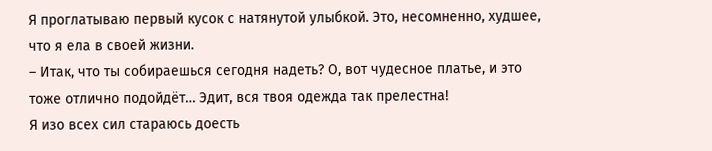Я проглатываю первый кусок с натянутой улыбкой. Это, несомненно, худшее, что я ела в своей жизни.
– Итак, что ты собираешься сегодня надеть? О, вот чудесное платье, и это тоже отлично подойдёт… Эдит, вся твоя одежда так прелестна!
Я изо всех сил стараюсь доесть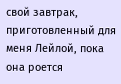свой завтрак, приготовленный для меня Лейлой, пока она роется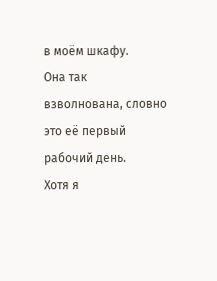в моём шкафу.
Она так взволнована, словно это её первый рабочий день.
Хотя я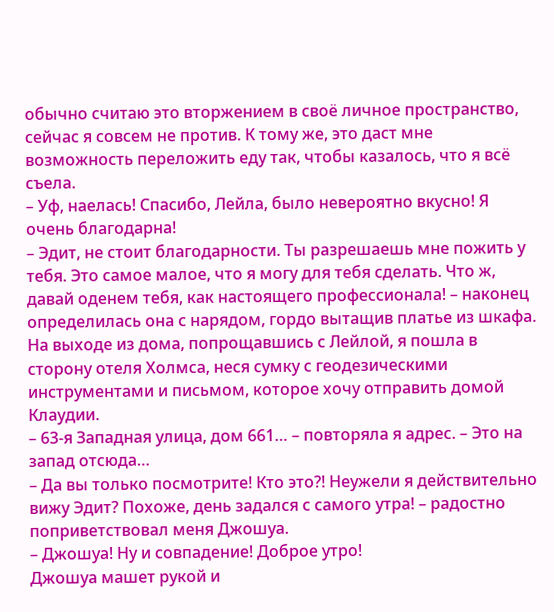обычно считаю это вторжением в своё личное пространство, сейчас я совсем не против. К тому же, это даст мне возможность переложить еду так, чтобы казалось, что я всё съела.
– Уф, наелась! Спасибо, Лейла, было невероятно вкусно! Я очень благодарна!
– Эдит, не стоит благодарности. Ты разрешаешь мне пожить у тебя. Это самое малое, что я могу для тебя сделать. Что ж, давай оденем тебя, как настоящего профессионала! – наконец определилась она с нарядом, гордо вытащив платье из шкафа.
На выходе из дома, попрощавшись с Лейлой, я пошла в сторону отеля Холмса, неся сумку с геодезическими инструментами и письмом, которое хочу отправить домой Клаудии.
– 63-я Западная улица, дом 661… – повторяла я адрес. – Это на запад отсюда…
– Да вы только посмотрите! Кто это?! Неужели я действительно вижу Эдит? Похоже, день задался с самого утра! – радостно поприветствовал меня Джошуа.
– Джошуа! Ну и совпадение! Доброе утро!
Джошуа машет рукой и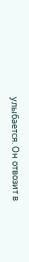улыбается. Он отвозит в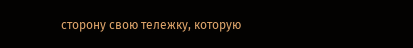сторону свою тележку, которую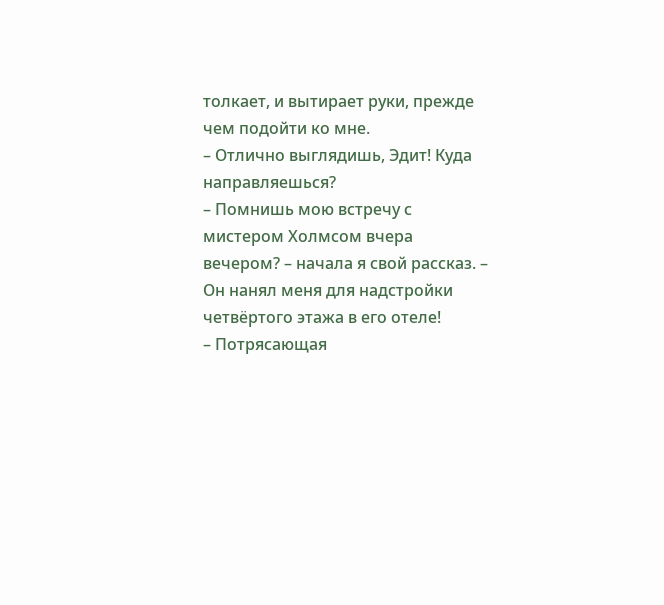толкает, и вытирает руки, прежде чем подойти ко мне.
– Отлично выглядишь, Эдит! Куда направляешься?
– Помнишь мою встречу с мистером Холмсом вчера вечером? – начала я свой рассказ. – Он нанял меня для надстройки четвёртого этажа в его отеле!
– Потрясающая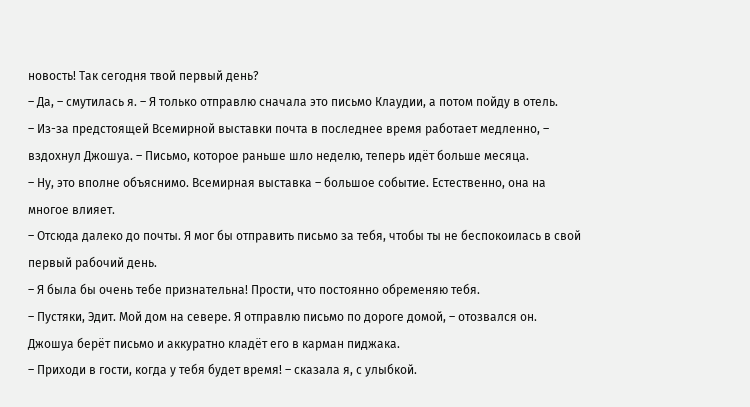новость! Так сегодня твой первый день?
– Да, – смутилась я. – Я только отправлю сначала это письмо Клаудии, а потом пойду в отель.
– Из-за предстоящей Всемирной выставки почта в последнее время работает медленно, – вздохнул Джошуа. – Письмо, которое раньше шло неделю, теперь идёт больше месяца.
– Ну, это вполне объяснимо. Всемирная выставка – большое событие. Естественно, она на многое влияет.
– Отсюда далеко до почты. Я мог бы отправить письмо за тебя, чтобы ты не беспокоилась в свой первый рабочий день.
– Я была бы очень тебе признательна! Прости, что постоянно обременяю тебя.
– Пустяки, Эдит. Мой дом на севере. Я отправлю письмо по дороге домой, – отозвался он.
Джошуа берёт письмо и аккуратно кладёт его в карман пиджака.
– Приходи в гости, когда у тебя будет время! – сказала я, с улыбкой.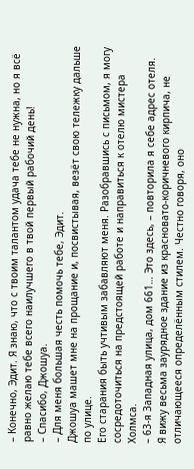– Конечно, Эдит. Я знаю, что с твоим талантом удача тебе не нужна, но я всё равно желаю тебе всего наилучшего в твой первый рабочий день!
– Спасибо, Джошуа.
– Для меня большая честь помочь тебе, Эдит.
Джошуа машет мне на прощание и, посвистывая, везёт свою тележку дальше по улице.
Его старания быть учтивым забавляют меня. Разобравшись с письмом, я могу сосредоточиться на предстоящей работе и направиться к отелю мистера Холмса.
– 63-я Западная улица, дом 661… Это здесь, – повторила я себе адрес отеля.
Я вижу весьма заурядное здание из красновато-коричневого кирпича, не отличающееся определённым стилем. Честно говоря, оно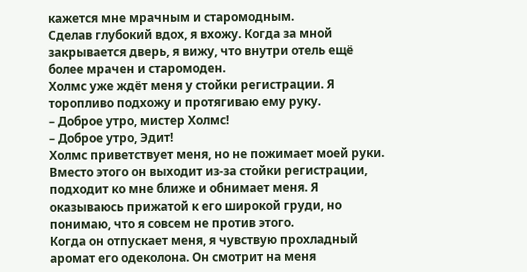кажется мне мрачным и старомодным.
Сделав глубокий вдох, я вхожу. Когда за мной закрывается дверь, я вижу, что внутри отель ещё более мрачен и старомоден.
Холмс уже ждёт меня у стойки регистрации. Я торопливо подхожу и протягиваю ему руку.
– Доброе утро, мистер Холмс!
– Доброе утро, Эдит!
Холмс приветствует меня, но не пожимает моей руки. Вместо этого он выходит из-за стойки регистрации, подходит ко мне ближе и обнимает меня. Я оказываюсь прижатой к его широкой груди, но понимаю, что я совсем не против этого.
Когда он отпускает меня, я чувствую прохладный аромат его одеколона. Он смотрит на меня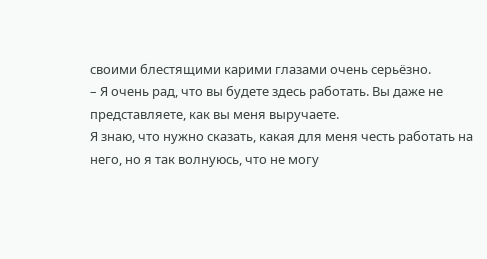своими блестящими карими глазами очень серьёзно.
– Я очень рад, что вы будете здесь работать. Вы даже не представляете, как вы меня выручаете.
Я знаю, что нужно сказать, какая для меня честь работать на него, но я так волнуюсь, что не могу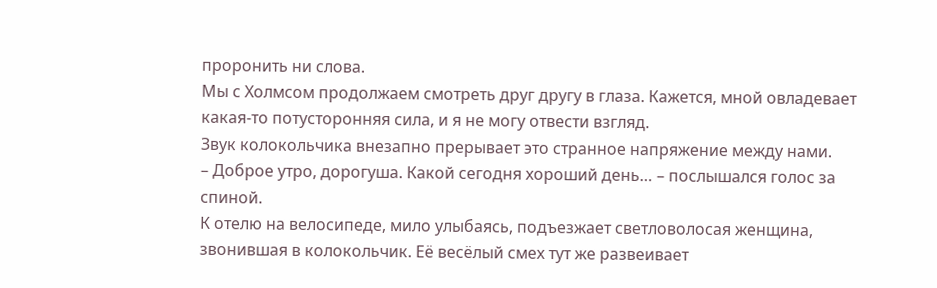проронить ни слова.
Мы с Холмсом продолжаем смотреть друг другу в глаза. Кажется, мной овладевает какая-то потусторонняя сила, и я не могу отвести взгляд.
Звук колокольчика внезапно прерывает это странное напряжение между нами.
– Доброе утро, дорогуша. Какой сегодня хороший день… – послышался голос за спиной.
К отелю на велосипеде, мило улыбаясь, подъезжает светловолосая женщина, звонившая в колокольчик. Её весёлый смех тут же развеивает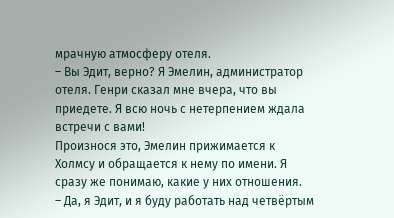мрачную атмосферу отеля.
– Вы Эдит, верно? Я Эмелин, администратор отеля. Генри сказал мне вчера, что вы приедете. Я всю ночь с нетерпением ждала встречи с вами!
Произнося это, Эмелин прижимается к Холмсу и обращается к нему по имени. Я сразу же понимаю, какие у них отношения.
– Да, я Эдит, и я буду работать над четвёртым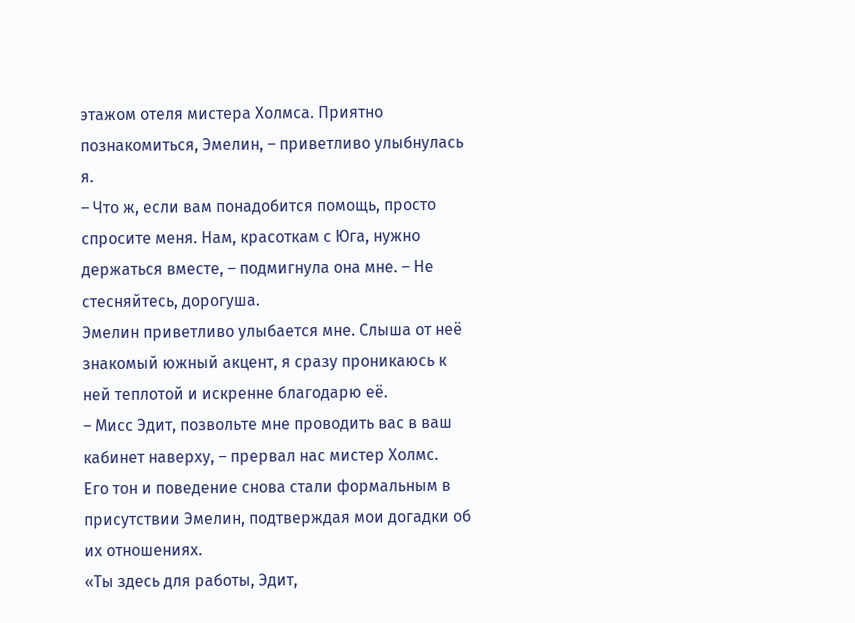этажом отеля мистера Холмса. Приятно познакомиться, Эмелин, – приветливо улыбнулась я.
– Что ж, если вам понадобится помощь, просто спросите меня. Нам, красоткам с Юга, нужно держаться вместе, – подмигнула она мне. – Не стесняйтесь, дорогуша.
Эмелин приветливо улыбается мне. Слыша от неё знакомый южный акцент, я сразу проникаюсь к ней теплотой и искренне благодарю её.
– Мисс Эдит, позвольте мне проводить вас в ваш кабинет наверху, – прервал нас мистер Холмс.
Его тон и поведение снова стали формальным в присутствии Эмелин, подтверждая мои догадки об их отношениях.
«Ты здесь для работы, Эдит,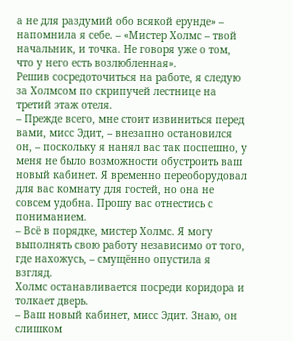а не для раздумий обо всякой ерунде» – напомнила я себе. – «Мистер Холмс – твой начальник, и точка. Не говоря уже о том, что у него есть возлюбленная».
Решив сосредоточиться на работе, я следую за Холмсом по скрипучей лестнице на третий этаж отеля.
– Прежде всего, мне стоит извиниться перед вами, мисс Эдит, – внезапно остановился он, – поскольку я нанял вас так поспешно, у меня не было возможности обустроить ваш новый кабинет. Я временно переоборудовал для вас комнату для гостей, но она не совсем удобна. Прошу вас отнестись с пониманием.
– Всё в порядке, мистер Холмс. Я могу выполнять свою работу независимо от того, где нахожусь, – смущённо опустила я взгляд.
Холмс останавливается посреди коридора и толкает дверь.
– Ваш новый кабинет, мисс Эдит. Знаю, он слишком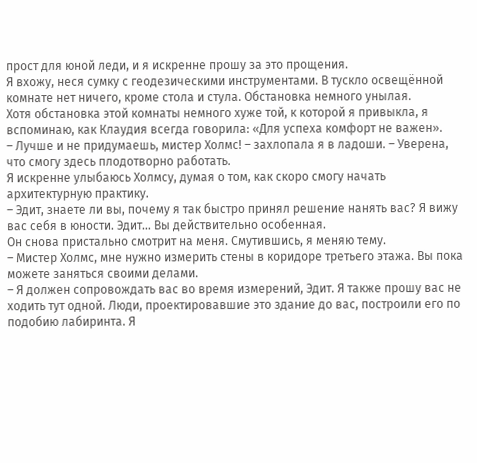прост для юной леди, и я искренне прошу за это прощения.
Я вхожу, неся сумку с геодезическими инструментами. В тускло освещённой комнате нет ничего, кроме стола и стула. Обстановка немного унылая.
Хотя обстановка этой комнаты немного хуже той, к которой я привыкла, я вспоминаю, как Клаудия всегда говорила: «Для успеха комфорт не важен».
– Лучше и не придумаешь, мистер Холмс! – захлопала я в ладоши. – Уверена, что смогу здесь плодотворно работать.
Я искренне улыбаюсь Холмсу, думая о том, как скоро смогу начать архитектурную практику.
– Эдит, знаете ли вы, почему я так быстро принял решение нанять вас? Я вижу вас себя в юности. Эдит… Вы действительно особенная.
Он снова пристально смотрит на меня. Смутившись, я меняю тему.
– Мистер Холмс, мне нужно измерить стены в коридоре третьего этажа. Вы пока можете заняться своими делами.
– Я должен сопровождать вас во время измерений, Эдит. Я также прошу вас не ходить тут одной. Люди, проектировавшие это здание до вас, построили его по подобию лабиринта. Я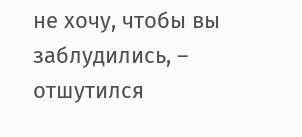не хочу, чтобы вы заблудились, – отшутился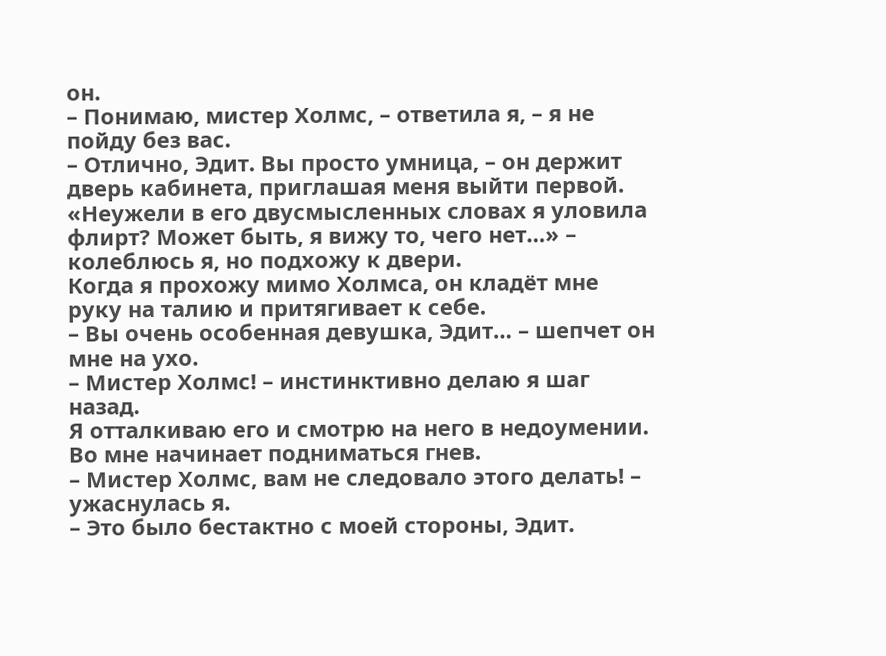он.
– Понимаю, мистер Холмс, – ответила я, – я не пойду без вас.
– Отлично, Эдит. Вы просто умница, – он держит дверь кабинета, приглашая меня выйти первой.
«Неужели в его двусмысленных словах я уловила флирт? Может быть, я вижу то, чего нет…» – колеблюсь я, но подхожу к двери.
Когда я прохожу мимо Холмса, он кладёт мне руку на талию и притягивает к себе.
– Вы очень особенная девушка, Эдит… – шепчет он мне на ухо.
– Мистер Холмс! – инстинктивно делаю я шаг назад.
Я отталкиваю его и смотрю на него в недоумении. Во мне начинает подниматься гнев.
– Мистер Холмс, вам не следовало этого делать! – ужаснулась я.
– Это было бестактно с моей стороны, Эдит.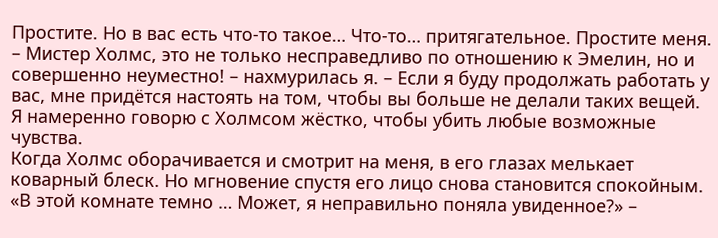Простите. Но в вас есть что-то такое… Что-то… притягательное. Простите меня.
– Мистер Холмс, это не только несправедливо по отношению к Эмелин, но и совершенно неуместно! – нахмурилась я. – Если я буду продолжать работать у вас, мне придётся настоять на том, чтобы вы больше не делали таких вещей.
Я намеренно говорю с Холмсом жёстко, чтобы убить любые возможные чувства.
Когда Холмс оборачивается и смотрит на меня, в его глазах мелькает коварный блеск. Но мгновение спустя его лицо снова становится спокойным.
«В этой комнате темно … Может, я неправильно поняла увиденное?» –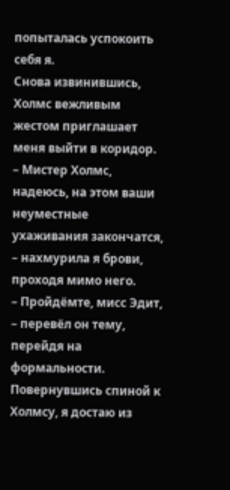попыталась успокоить себя я.
Снова извинившись, Холмс вежливым жестом приглашает меня выйти в коридор.
– Мистер Холмс, надеюсь, на этом ваши неуместные ухаживания закончатся, – нахмурила я брови, проходя мимо него.
– Пройдёмте, мисс Эдит, – перевёл он тему, перейдя на формальности.
Повернувшись спиной к Холмсу, я достаю из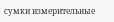сумки измерительные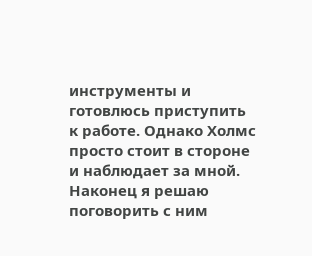инструменты и готовлюсь приступить к работе. Однако Холмс просто стоит в стороне и наблюдает за мной. Наконец я решаю поговорить с ним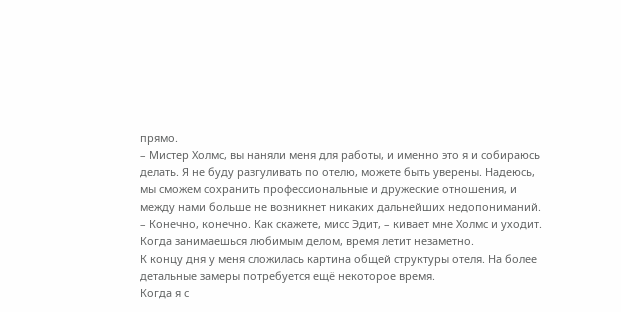прямо.
– Мистер Холмс, вы наняли меня для работы, и именно это я и собираюсь делать. Я не буду разгуливать по отелю, можете быть уверены. Надеюсь, мы сможем сохранить профессиональные и дружеские отношения, и между нами больше не возникнет никаких дальнейших недопониманий.
– Конечно, конечно. Как скажете, мисс Эдит, – кивает мне Холмс и уходит.
Когда занимаешься любимым делом, время летит незаметно.
К концу дня у меня сложилась картина общей структуры отеля. На более детальные замеры потребуется ещё некоторое время.
Когда я с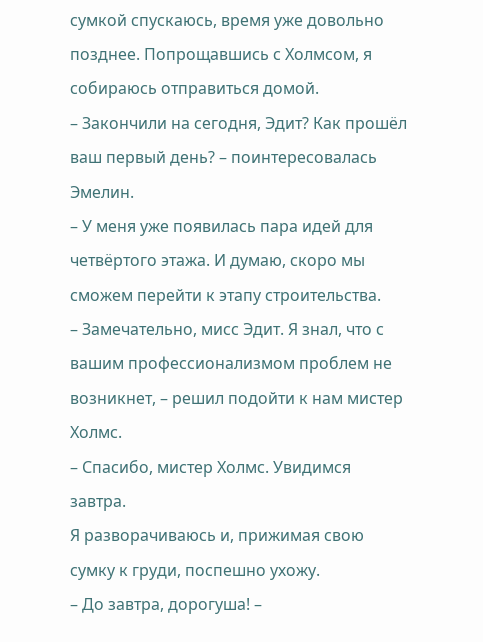сумкой спускаюсь, время уже довольно позднее. Попрощавшись с Холмсом, я собираюсь отправиться домой.
– Закончили на сегодня, Эдит? Как прошёл ваш первый день? – поинтересовалась Эмелин.
– У меня уже появилась пара идей для четвёртого этажа. И думаю, скоро мы сможем перейти к этапу строительства.
– Замечательно, мисс Эдит. Я знал, что с вашим профессионализмом проблем не возникнет, – решил подойти к нам мистер Холмс.
– Спасибо, мистер Холмс. Увидимся завтра.
Я разворачиваюсь и, прижимая свою сумку к груди, поспешно ухожу.
– До завтра, дорогуша! –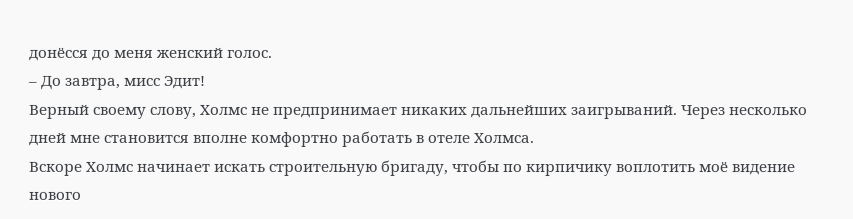донёсся до меня женский голос.
– До завтра, мисс Эдит!
Верный своему слову, Холмс не предпринимает никаких дальнейших заигрываний. Через несколько дней мне становится вполне комфортно работать в отеле Холмса.
Вскоре Холмс начинает искать строительную бригаду, чтобы по кирпичику воплотить моё видение нового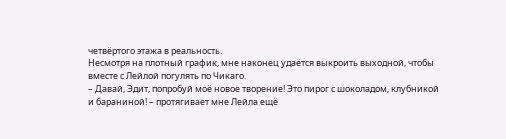четвёртого этажа в реальность.
Несмотря на плотный график, мне наконец удаётся выкроить выходной, чтобы вместе с Лейлой погулять по Чикаго.
– Давай, Эдит, попробуй моё новое творение! Это пирог с шоколадом, клубникой и бараниной! – протягивает мне Лейла ещё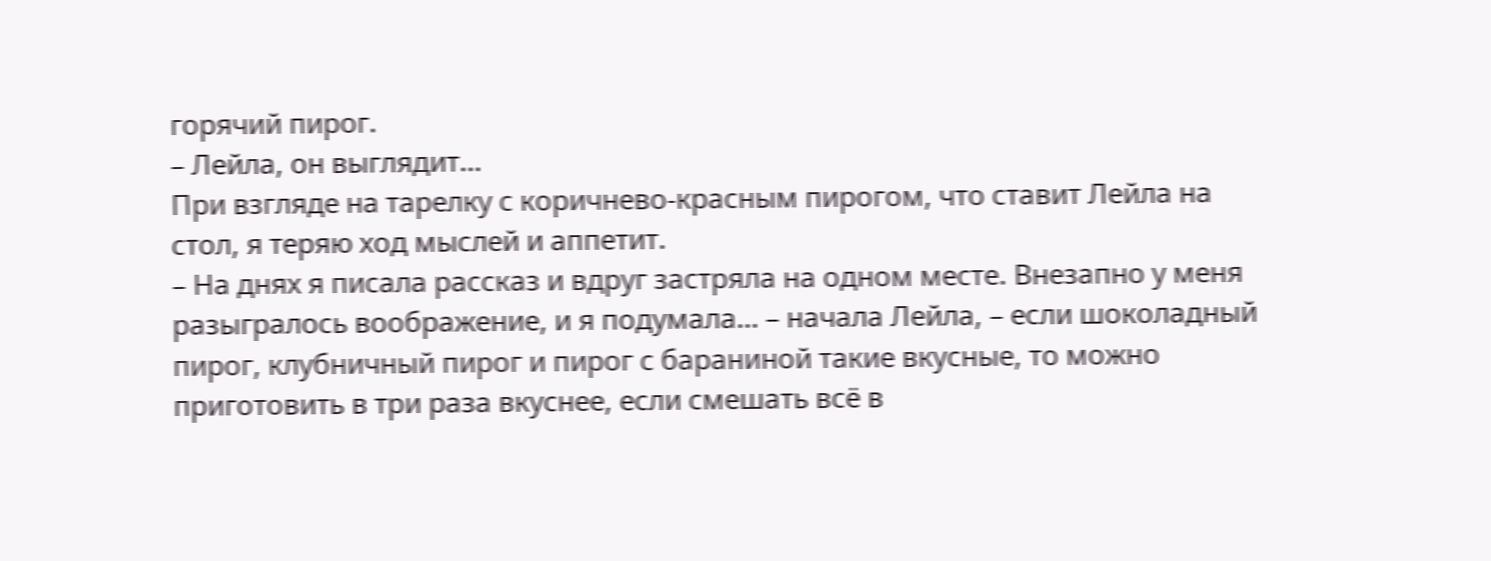горячий пирог.
– Лейла, он выглядит…
При взгляде на тарелку с коричнево-красным пирогом, что ставит Лейла на стол, я теряю ход мыслей и аппетит.
– На днях я писала рассказ и вдруг застряла на одном месте. Внезапно у меня разыгралось воображение, и я подумала… – начала Лейла, – если шоколадный пирог, клубничный пирог и пирог с бараниной такие вкусные, то можно приготовить в три раза вкуснее, если смешать всё в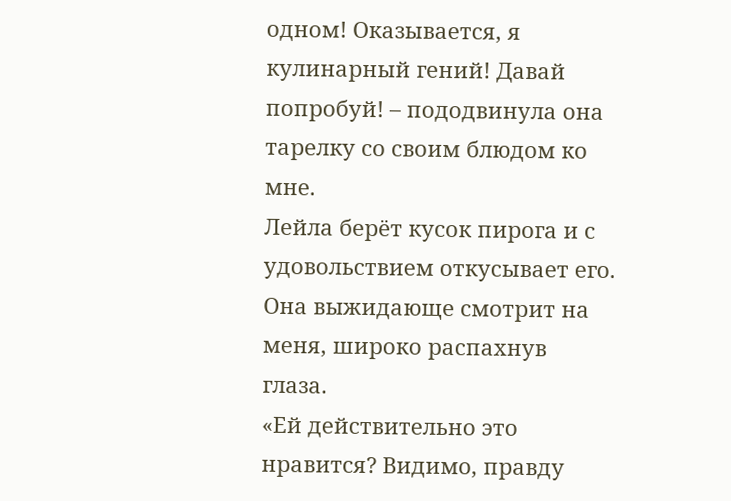одном! Оказывается, я кулинарный гений! Давай попробуй! – пододвинула она тарелку со своим блюдом ко мне.
Лейла берёт кусок пирога и с удовольствием откусывает его. Она выжидающе смотрит на меня, широко распахнув глаза.
«Ей действительно это нравится? Видимо, правду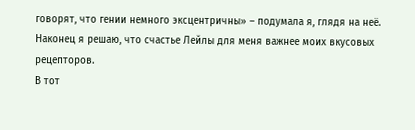говорят, что гении немного эксцентричны» – подумала я, глядя на неё.
Наконец я решаю, что счастье Лейлы для меня важнее моих вкусовых рецепторов.
В тот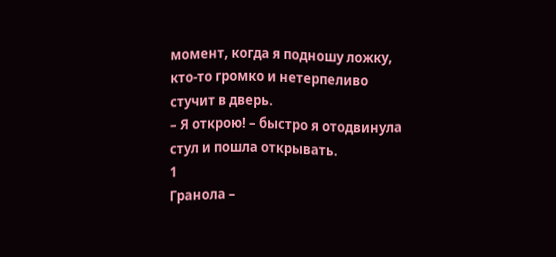момент, когда я подношу ложку, кто-то громко и нетерпеливо стучит в дверь.
– Я открою! – быстро я отодвинула стул и пошла открывать.
1
Гранола –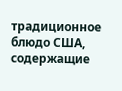традиционное блюдо США, содержащие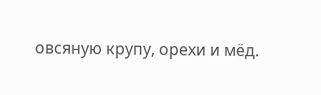овсяную крупу, орехи и мёд.